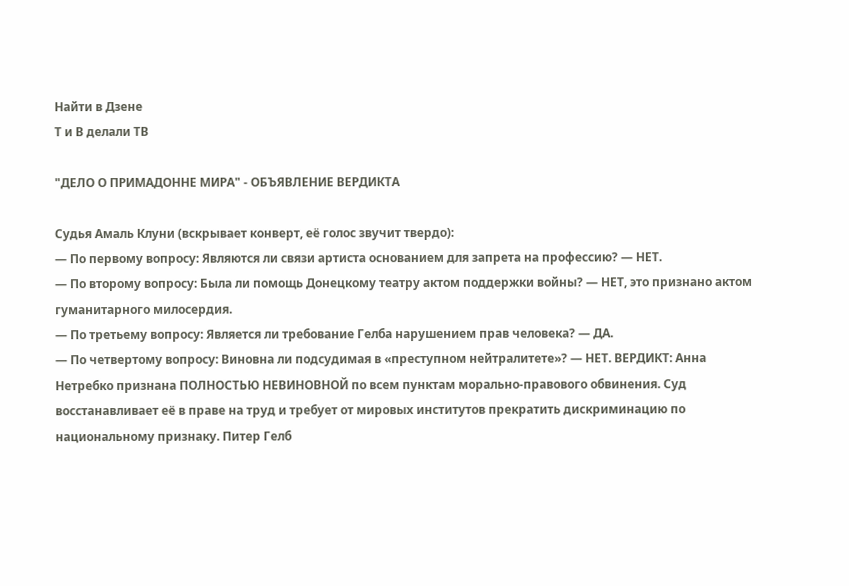Найти в Дзене
Т и В делали ТВ

"ДЕЛО О ПРИМАДОННЕ МИРА" - ОБЪЯВЛЕНИЕ ВЕРДИКТА

Судья Амаль Клуни (вскрывает конверт, её голос звучит твердо):
— По первому вопросу: Являются ли связи артиста основанием для запрета на профессию? — НЕТ.
— По второму вопросу: Была ли помощь Донецкому театру актом поддержки войны? — НЕТ, это признано актом гуманитарного милосердия.
— По третьему вопросу: Является ли требование Гелба нарушением прав человека? — ДА.
— По четвертому вопросу: Виновна ли подсудимая в «преступном нейтралитете»? — НЕТ. ВЕРДИКТ: Анна Нетребко признана ПОЛНОСТЬЮ НЕВИНОВНОЙ по всем пунктам морально-правового обвинения. Суд восстанавливает её в праве на труд и требует от мировых институтов прекратить дискриминацию по национальному признаку. Питер Гелб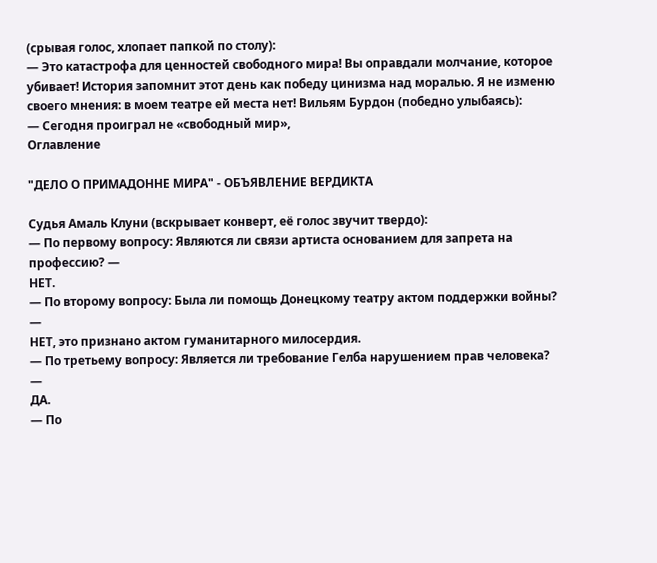(срывая голос, хлопает папкой по столу):
— Это катастрофа для ценностей свободного мира! Вы оправдали молчание, которое убивает! История запомнит этот день как победу цинизма над моралью. Я не изменю своего мнения: в моем театре ей места нет! Вильям Бурдон (победно улыбаясь):
— Сегодня проиграл не «свободный мир»,
Оглавление

"ДЕЛО О ПРИМАДОННЕ МИРА" - ОБЪЯВЛЕНИЕ ВЕРДИКТА

Судья Амаль Клуни (вскрывает конверт, её голос звучит твердо):
— По первому вопросу: Являются ли связи артиста основанием для запрета на профессию? —
НЕТ.
— По второму вопросу: Была ли помощь Донецкому театру актом поддержки войны? —
НЕТ, это признано актом гуманитарного милосердия.
— По третьему вопросу: Является ли требование Гелба нарушением прав человека? —
ДА.
— По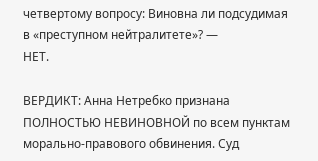четвертому вопросу: Виновна ли подсудимая в «преступном нейтралитете»? —
НЕТ.

ВЕРДИКТ: Анна Нетребко признана ПОЛНОСТЬЮ НЕВИНОВНОЙ по всем пунктам морально-правового обвинения. Суд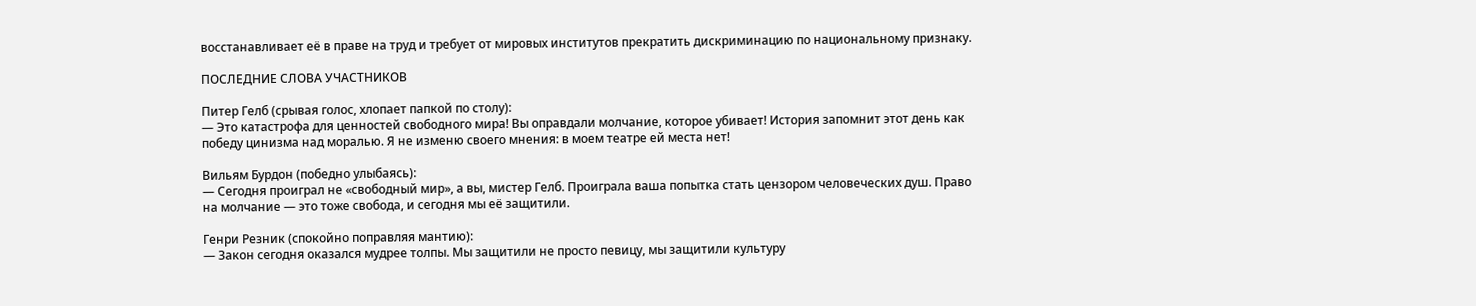восстанавливает её в праве на труд и требует от мировых институтов прекратить дискриминацию по национальному признаку.

ПОСЛЕДНИЕ СЛОВА УЧАСТНИКОВ

Питер Гелб (срывая голос, хлопает папкой по столу):
— Это катастрофа для ценностей свободного мира! Вы оправдали молчание, которое убивает! История запомнит этот день как победу цинизма над моралью. Я не изменю своего мнения: в моем театре ей места нет!

Вильям Бурдон (победно улыбаясь):
— Сегодня проиграл не «свободный мир», а вы, мистер Гелб. Проиграла ваша попытка стать цензором человеческих душ. Право на молчание — это тоже свобода, и сегодня мы её защитили.

Генри Резник (спокойно поправляя мантию):
— Закон сегодня оказался мудрее толпы. Мы защитили не просто певицу, мы защитили культуру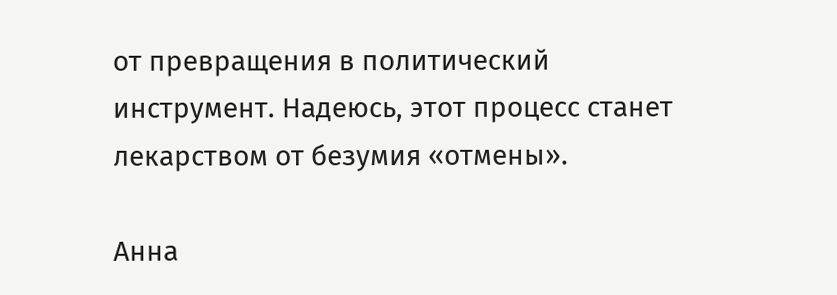от превращения в политический инструмент. Надеюсь, этот процесс станет лекарством от безумия «отмены».

Анна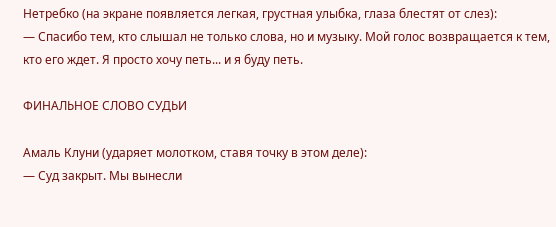Нетребко (на экране появляется легкая, грустная улыбка, глаза блестят от слез):
— Спасибо тем, кто слышал не только слова, но и музыку. Мой голос возвращается к тем, кто его ждет. Я просто хочу петь... и я буду петь.

ФИНАЛЬНОЕ СЛОВО СУДЬИ

Амаль Клуни (ударяет молотком, ставя точку в этом деле):
— Суд закрыт. Мы вынесли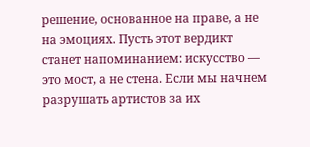решение, основанное на праве, а не на эмоциях. Пусть этот вердикт станет напоминанием: искусство — это мост, а не стена. Если мы начнем разрушать артистов за их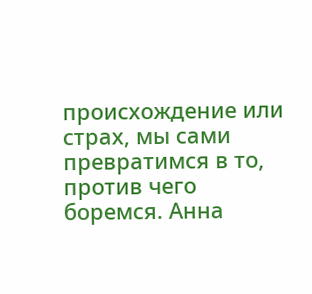происхождение или страх, мы сами превратимся в то, против чего боремся. Анна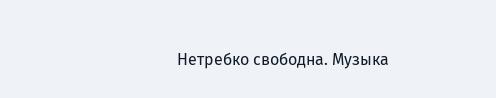Нетребко свободна. Музыка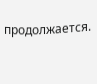продолжается.